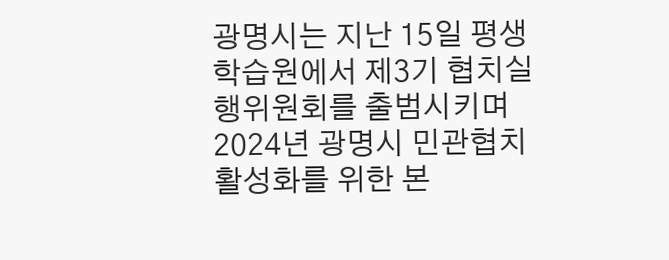광명시는 지난 15일 평생학습원에서 제3기 협치실행위원회를 출범시키며 2024년 광명시 민관협치 활성화를 위한 본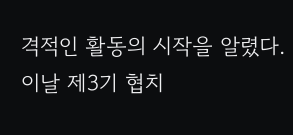격적인 활동의 시작을 알렸다. 이날 제3기 협치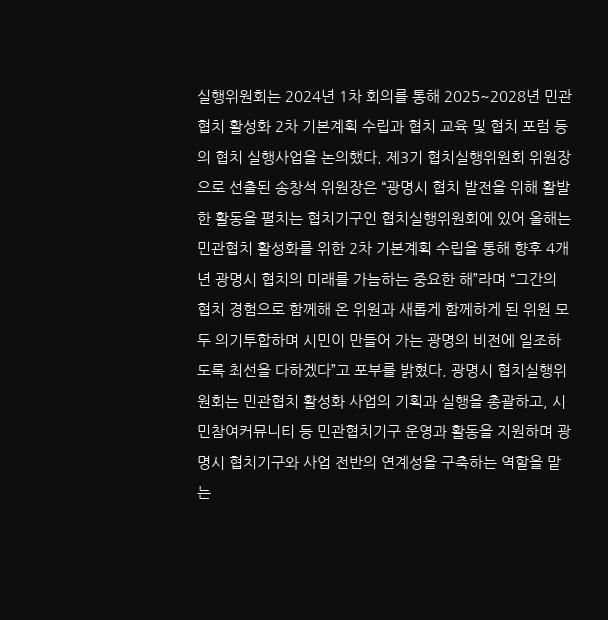실행위원회는 2024년 1차 회의를 통해 2025~2028년 민관협치 활성화 2차 기본계획 수립과 협치 교육 및 협치 포럼 등의 협치 실행사업을 논의했다. 제3기 협치실행위원회 위원장으로 선출된 송창석 위원장은 “광명시 협치 발전을 위해 활발한 활동을 펼치는 협치기구인 협치실행위원회에 있어 올해는 민관협치 활성화를 위한 2차 기본계획 수립을 통해 향후 4개년 광명시 협치의 미래를 가늠하는 중요한 해”라며 “그간의 협치 경험으로 함께해 온 위원과 새롭게 함께하게 된 위원 모두 의기투합하며 시민이 만들어 가는 광명의 비전에 일조하도록 최선을 다하겠다”고 포부를 밝혔다. 광명시 협치실행위원회는 민관협치 활성화 사업의 기획과 실행을 총괄하고, 시민참여커뮤니티 등 민관협치기구 운영과 활동을 지원하며 광명시 협치기구와 사업 전반의 연계성을 구축하는 역할을 맡는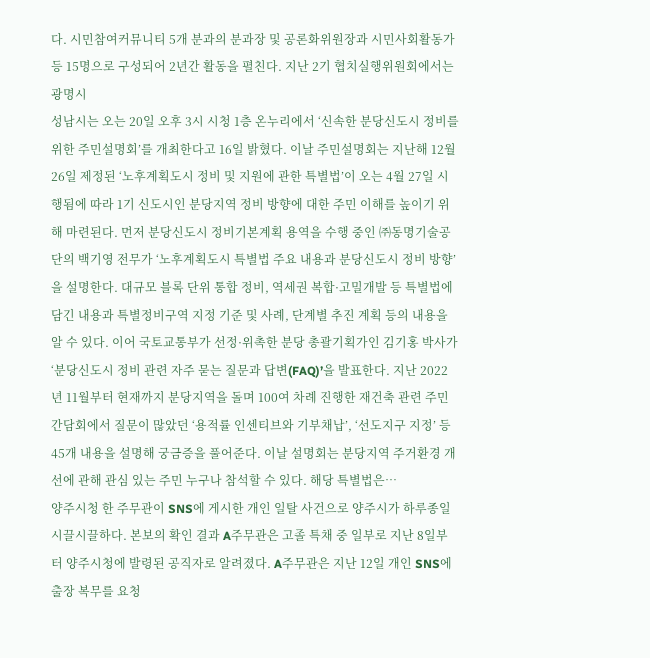다. 시민참여커뮤니티 5개 분과의 분과장 및 공론화위원장과 시민사회활동가 등 15명으로 구성되어 2년간 활동을 펼친다. 지난 2기 협치실행위원회에서는 광명시
성남시는 오는 20일 오후 3시 시청 1층 온누리에서 ‘신속한 분당신도시 정비를 위한 주민설명회’를 개최한다고 16일 밝혔다. 이날 주민설명회는 지난해 12월 26일 제정된 ‘노후계획도시 정비 및 지원에 관한 특별법’이 오는 4월 27일 시행됨에 따라 1기 신도시인 분당지역 정비 방향에 대한 주민 이해를 높이기 위해 마련된다. 먼저 분당신도시 정비기본계획 용역을 수행 중인 ㈜동명기술공단의 백기영 전무가 ‘노후계획도시 특별법 주요 내용과 분당신도시 정비 방향’을 설명한다. 대규모 블록 단위 통합 정비, 역세권 복합·고밀개발 등 특별법에 담긴 내용과 특별정비구역 지정 기준 및 사례, 단계별 추진 계획 등의 내용을 알 수 있다. 이어 국토교통부가 선정·위촉한 분당 총괄기획가인 김기홍 박사가 ‘분당신도시 정비 관련 자주 묻는 질문과 답변(FAQ)’을 발표한다. 지난 2022년 11월부터 현재까지 분당지역을 돌며 100여 차례 진행한 재건축 관련 주민간담회에서 질문이 많았던 ‘용적률 인센티브와 기부채납’, ‘선도지구 지정’ 등 45개 내용을 설명해 궁금증을 풀어준다. 이날 설명회는 분당지역 주거환경 개선에 관해 관심 있는 주민 누구나 참석할 수 있다. 해당 특별법은…
양주시청 한 주무관이 SNS에 게시한 개인 일탈 사건으로 양주시가 하루종일 시끌시끌하다. 본보의 확인 결과 A주무관은 고졸 특채 중 일부로 지난 8일부터 양주시청에 발령된 공직자로 알려졌다. A주무관은 지난 12일 개인 SNS에 출장 복무를 요청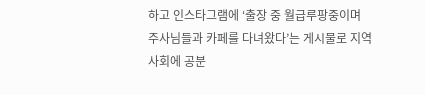하고 인스타그램에 ‘출장 중 월급루팡중이며 주사님들과 카페를 다녀왔다’는 게시물로 지역사회에 공분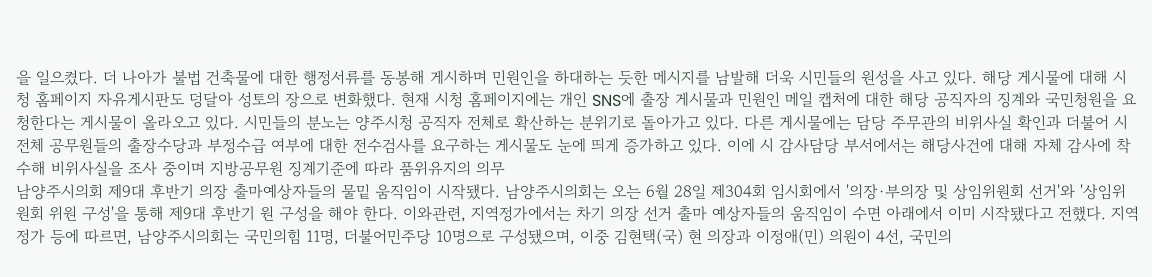을 일으켰다. 더 나아가 불법 건축물에 대한 행정서류를 동봉해 게시하며 민원인을 하대하는 듯한 메시지를 남발해 더욱 시민들의 원성을 사고 있다. 해당 게시물에 대해 시청 홈페이지 자유게시판도 덩달아 성토의 장으로 변화했다. 현재 시청 홈페이지에는 개인 SNS에 출장 게시물과 민원인 메일 캡처에 대한 해당 공직자의 징계와 국민청원을 요청한다는 게시물이 올라오고 있다. 시민들의 분노는 양주시청 공직자 전체로 확산하는 분위기로 돌아가고 있다. 다른 게시물에는 담당 주무관의 비위사실 확인과 더불어 시 전체 공무원들의 출장수당과 부정수급 여부에 대한 전수검사를 요구하는 게시물도 눈에 띄게 증가하고 있다. 이에 시 감사담당 부서에서는 해당사건에 대해 자체 감사에 착수해 비위사실을 조사 중이며 지방공무원 징계기준에 따라 품위유지의 의무
남양주시의회 제9대 후반기 의장 출마예상자들의 물밑 움직임이 시작됐다. 남양주시의회는 오는 6월 28일 제304회 임시회에서 '의장·부의장 및 상임위원회 선거'와 '상임위원회 위원 구성'을 통해 제9대 후반기 원 구성을 해야 한다. 이와관련, 지역정가에서는 차기 의장 선거 출마 예상자들의 움직임이 수면 아래에서 이미 시작됐다고 전했다. 지역 정가 등에 따르면, 남양주시의회는 국민의힘 11명, 더불어민주당 10명으로 구성됐으며, 이중 김현택(국) 현 의장과 이정애(민) 의원이 4선, 국민의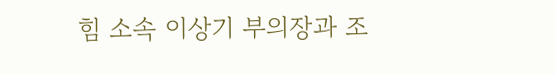힘 소속 이상기 부의장과 조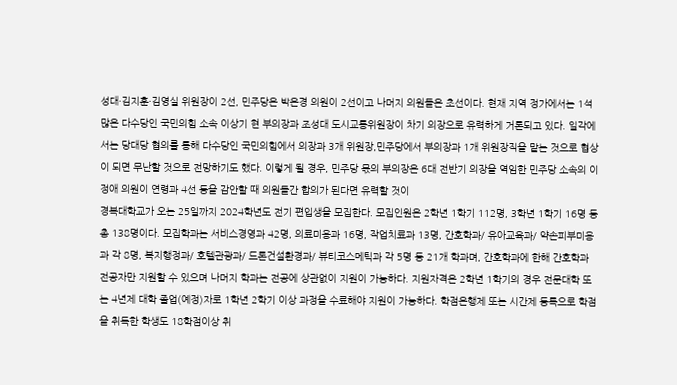성대·김지훈·김영실 위원장이 2선, 민주당은 박은경 의원이 2선이고 나머지 의원들은 초선이다. 현재 지역 정가에서는 1석 많은 다수당인 국민의힘 소속 이상기 현 부의장과 조성대 도시교통위원장이 차기 의장으로 유력하게 거론되고 있다. 일각에서는 당대당 협의를 통해 다수당인 국민의힘에서 의장과 3개 위원장,민주당에서 부의장과 1개 위원장직을 맡는 것으로 협상이 되면 무난할 것으로 전망하기도 했다. 이렇게 될 경우, 민주당 몫의 부의장은 6대 전반기 의장을 역임한 민주당 소속의 이정애 의원이 연령과 4선 등을 감안할 때 의원들간 합의가 된다면 유력할 것이
경복대학교가 오는 25일까지 2024학년도 전기 편입생을 모집한다. 모집인원은 2학년 1학기 112명, 3학년 1학기 16명 등 총 138명이다. 모집학과는 서비스경영과 42명, 의료미용과 16명, 작업치료과 13명, 간호학과/ 유아교육과/ 약손피부미용과 각 8명, 복지행정과/ 호텔관광과/ 드론건설환경과/ 뷰티코스메틱과 각 5명 등 21개 학과며, 간호학과에 한해 간호학과 전공자만 지원할 수 있으며 나머지 학과는 전공에 상관없이 지원이 가능하다. 지원자격은 2학년 1학기의 경우 전문대학 또는 4년제 대학 졸업(예정)자로 1학년 2학기 이상 과정을 수료해야 지원이 가능하다. 학점은행제 또는 시간제 등록으로 학점을 취득한 학생도 18학점이상 취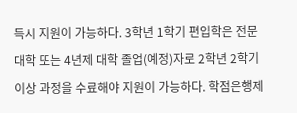득시 지원이 가능하다. 3학년 1학기 편입학은 전문대학 또는 4년제 대학 졸업(예정)자로 2학년 2학기 이상 과정을 수료해야 지원이 가능하다. 학점은행제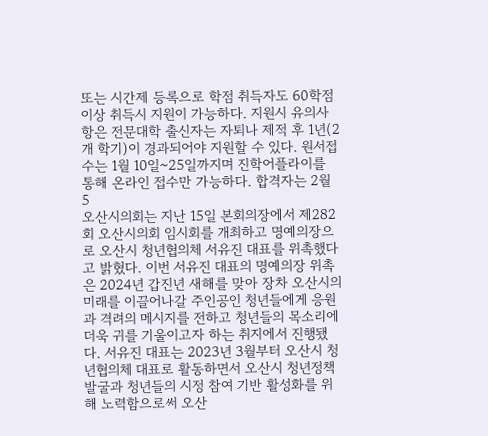또는 시간제 등록으로 학점 취득자도 60학점 이상 취득시 지원이 가능하다. 지원시 유의사항은 전문대학 출신자는 자퇴나 제적 후 1년(2개 학기)이 경과되어야 지원할 수 있다. 원서접수는 1월 10일~25일까지며 진학어플라이를 통해 온라인 접수만 가능하다. 합격자는 2월 5
오산시의회는 지난 15일 본회의장에서 제282회 오산시의회 임시회를 개최하고 명예의장으로 오산시 청년협의체 서유진 대표를 위촉했다고 밝혔다. 이번 서유진 대표의 명예의장 위촉은 2024년 갑진년 새해를 맞아 장차 오산시의 미래를 이끌어나갈 주인공인 청년들에게 응원과 격려의 메시지를 전하고 청년들의 목소리에 더욱 귀를 기울이고자 하는 취지에서 진행됐다. 서유진 대표는 2023년 3월부터 오산시 청년협의체 대표로 활동하면서 오산시 청년정책 발굴과 청년들의 시정 참여 기반 활성화를 위해 노력함으로써 오산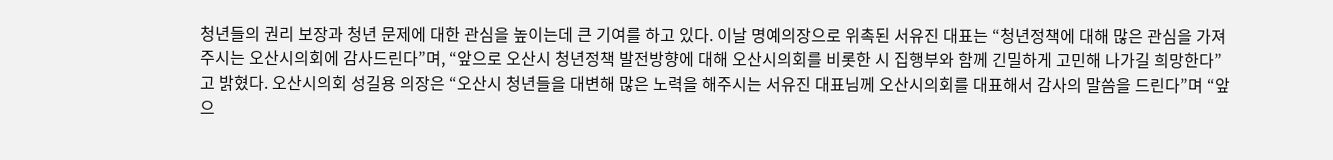청년들의 권리 보장과 청년 문제에 대한 관심을 높이는데 큰 기여를 하고 있다. 이날 명예의장으로 위촉된 서유진 대표는 “청년정책에 대해 많은 관심을 가져주시는 오산시의회에 감사드린다”며, “앞으로 오산시 청년정책 발전방향에 대해 오산시의회를 비롯한 시 집행부와 함께 긴밀하게 고민해 나가길 희망한다”고 밝혔다. 오산시의회 성길용 의장은 “오산시 청년들을 대변해 많은 노력을 해주시는 서유진 대표님께 오산시의회를 대표해서 감사의 말씀을 드린다”며 “앞으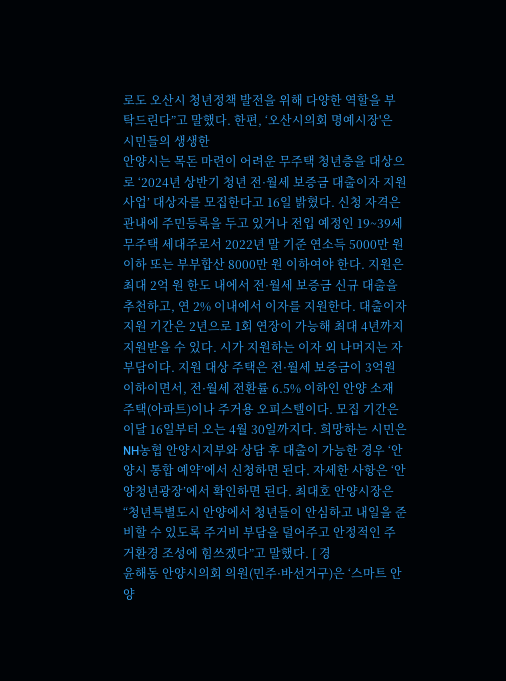로도 오산시 청년정책 발전을 위해 다양한 역할을 부탁드린다”고 말했다. 한편, ‘오산시의회 명예시장'은 시민들의 생생한
안양시는 목돈 마련이 어려운 무주택 청년층을 대상으로 ‘2024년 상반기 청년 전·월세 보증금 대출이자 지원사업’ 대상자를 모집한다고 16일 밝혔다. 신청 자격은 관내에 주민등록을 두고 있거나 전입 예정인 19~39세 무주택 세대주로서 2022년 말 기준 연소득 5000만 원 이하 또는 부부합산 8000만 원 이하여야 한다. 지원은 최대 2억 원 한도 내에서 전·월세 보증금 신규 대출을 추천하고, 연 2% 이내에서 이자를 지원한다. 대출이자 지원 기간은 2년으로 1회 연장이 가능해 최대 4년까지 지원받을 수 있다. 시가 지원하는 이자 외 나머지는 자부담이다. 지원 대상 주택은 전·월세 보증금이 3억원 이하이면서, 전·월세 전환률 6.5% 이하인 안양 소재 주택(아파트)이나 주거용 오피스텔이다. 모집 기간은 이달 16일부터 오는 4월 30일까지다. 희망하는 시민은 NH농협 안양시지부와 상담 후 대출이 가능한 경우 ‘안양시 통합 예약’에서 신청하면 된다. 자세한 사항은 ‘안양청년광장’에서 확인하면 된다. 최대호 안양시장은 “청년특별도시 안양에서 청년들이 안심하고 내일을 준비할 수 있도록 주거비 부담을 덜어주고 안정적인 주거환경 조성에 힘쓰겠다”고 말했다. [ 경
윤해동 안양시의회 의원(민주·바선거구)은 ‘스마트 안양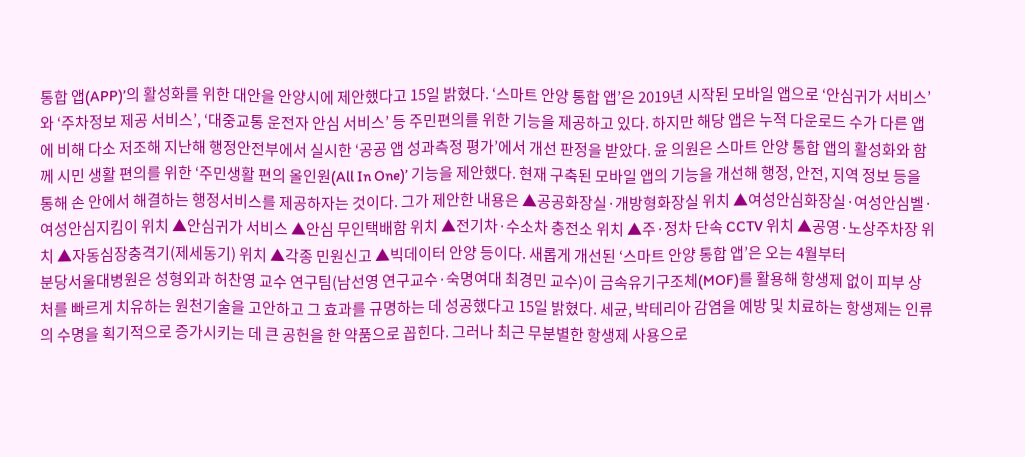통합 앱(APP)’의 활성화를 위한 대안을 안양시에 제안했다고 15일 밝혔다. ‘스마트 안양 통합 앱’은 2019년 시작된 모바일 앱으로 ‘안심귀가 서비스’와 ‘주차정보 제공 서비스’, ‘대중교통 운전자 안심 서비스’ 등 주민편의를 위한 기능을 제공하고 있다. 하지만 해당 앱은 누적 다운로드 수가 다른 앱에 비해 다소 저조해 지난해 행정안전부에서 실시한 ‘공공 앱 성과측정 평가’에서 개선 판정을 받았다. 윤 의원은 스마트 안양 통합 앱의 활성화와 함께 시민 생활 편의를 위한 ‘주민생활 편의 올인원(All In One)’ 기능을 제안했다. 현재 구축된 모바일 앱의 기능을 개선해 행정, 안전, 지역 정보 등을 통해 손 안에서 해결하는 행정서비스를 제공하자는 것이다. 그가 제안한 내용은 ▲공공화장실·개방형화장실 위치 ▲여성안심화장실·여성안심벨·여성안심지킴이 위치 ▲안심귀가 서비스 ▲안심 무인택배함 위치 ▲전기차·수소차 충전소 위치 ▲주·정차 단속 CCTV 위치 ▲공영·노상주차장 위치 ▲자동심장충격기(제세동기) 위치 ▲각종 민원신고 ▲빅데이터 안양 등이다. 새롭게 개선된 ‘스마트 안양 통합 앱’은 오는 4월부터
분당서울대병원은 성형외과 허찬영 교수 연구팀(남선영 연구교수·숙명여대 최경민 교수)이 금속유기구조체(MOF)를 활용해 항생제 없이 피부 상처를 빠르게 치유하는 원천기술을 고안하고 그 효과를 규명하는 데 성공했다고 15일 밝혔다. 세균, 박테리아 감염을 예방 및 치료하는 항생제는 인류의 수명을 획기적으로 증가시키는 데 큰 공헌을 한 약품으로 꼽힌다. 그러나 최근 무분별한 항생제 사용으로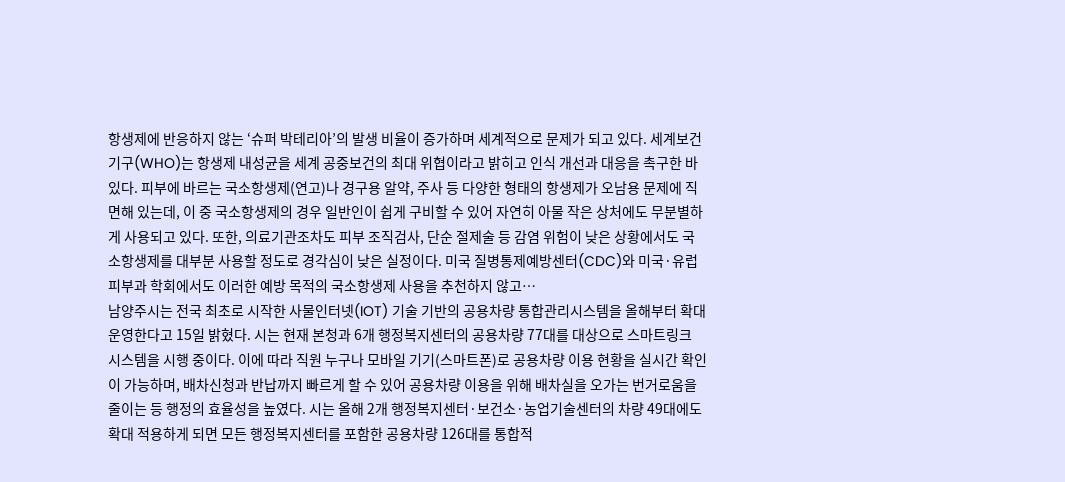항생제에 반응하지 않는 ‘슈퍼 박테리아’의 발생 비율이 증가하며 세계적으로 문제가 되고 있다. 세계보건기구(WHO)는 항생제 내성균을 세계 공중보건의 최대 위협이라고 밝히고 인식 개선과 대응을 촉구한 바 있다. 피부에 바르는 국소항생제(연고)나 경구용 알약, 주사 등 다양한 형태의 항생제가 오남용 문제에 직면해 있는데, 이 중 국소항생제의 경우 일반인이 쉽게 구비할 수 있어 자연히 아물 작은 상처에도 무분별하게 사용되고 있다. 또한, 의료기관조차도 피부 조직검사, 단순 절제술 등 감염 위험이 낮은 상황에서도 국소항생제를 대부분 사용할 정도로 경각심이 낮은 실정이다. 미국 질병통제예방센터(CDC)와 미국·유럽 피부과 학회에서도 이러한 예방 목적의 국소항생제 사용을 추천하지 않고…
남양주시는 전국 최초로 시작한 사물인터넷(IOT) 기술 기반의 공용차량 통합관리시스템을 올해부터 확대 운영한다고 15일 밝혔다. 시는 현재 본청과 6개 행정복지센터의 공용차량 77대를 대상으로 스마트링크 시스템을 시행 중이다. 이에 따라 직원 누구나 모바일 기기(스마트폰)로 공용차량 이용 현황을 실시간 확인이 가능하며, 배차신청과 반납까지 빠르게 할 수 있어 공용차량 이용을 위해 배차실을 오가는 번거로움을 줄이는 등 행정의 효율성을 높였다. 시는 올해 2개 행정복지센터·보건소·농업기술센터의 차량 49대에도 확대 적용하게 되면 모든 행정복지센터를 포함한 공용차량 126대를 통합적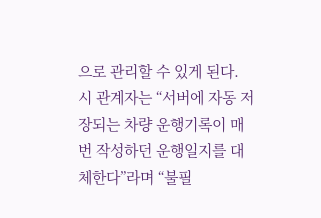으로 관리할 수 있게 된다. 시 관계자는 “서버에 자동 저장되는 차량 운행기록이 매번 작성하던 운행일지를 대체한다”라며 “불필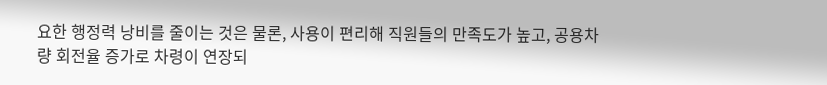요한 행정력 낭비를 줄이는 것은 물론, 사용이 편리해 직원들의 만족도가 높고, 공용차량 회전율 증가로 차령이 연장되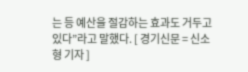는 등 예산을 절감하는 효과도 거두고 있다”라고 말했다. [ 경기신문 = 신소형 기자 ]